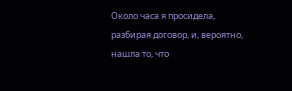Около часа я просидела, разбирая договор, и, вероятно, нашла то, что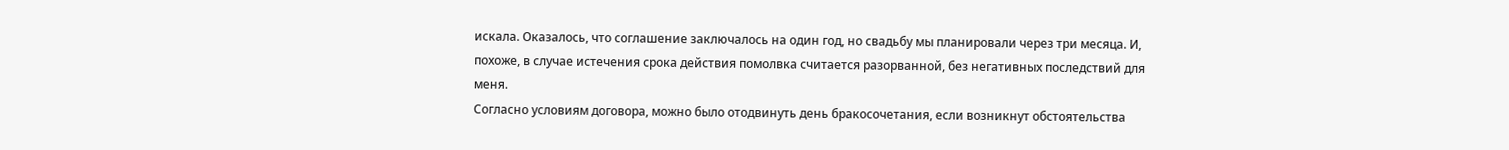искала. Оказалось, что соглашение заключалось на один год, но свадьбу мы планировали через три месяца. И, похоже, в случае истечения срока действия помолвка считается разорванной, без негативных последствий для меня.
Согласно условиям договора, можно было отодвинуть день бракосочетания, если возникнут обстоятельства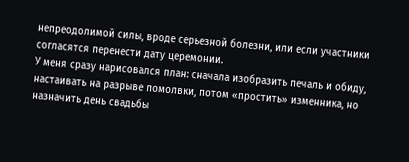непреодолимой силы, вроде серьезной болезни, или если участники согласятся перенести дату церемонии.
У меня сразу нарисовался план: сначала изобразить печаль и обиду, настаивать на разрыве помолвки, потом «простить» изменника, но назначить день свадьбы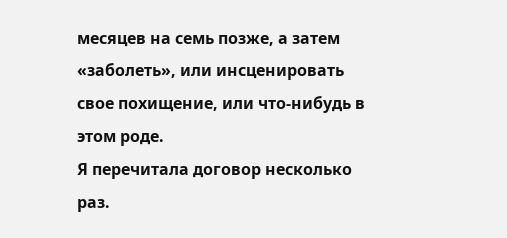месяцев на семь позже, а затем «заболеть», или инсценировать свое похищение, или что-нибудь в этом роде.
Я перечитала договор несколько раз.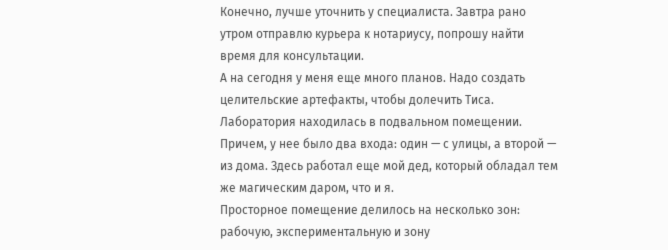Конечно, лучше уточнить у специалиста. Завтра рано утром отправлю курьера к нотариусу, попрошу найти время для консультации.
А на сегодня у меня еще много планов. Надо создать целительские артефакты, чтобы долечить Тиса.
Лаборатория находилась в подвальном помещении. Причем, у нее было два входа: один — с улицы, а второй — из дома. Здесь работал еще мой дед, который обладал тем же магическим даром, что и я.
Просторное помещение делилось на несколько зон: рабочую, экспериментальную и зону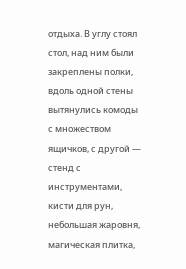отдыха. В углу стоял стол, над ним были закреплены полки, вдоль одной стены вытянулись комоды с множеством ящичков, с другой — стенд с инструментами, кисти для рун, небольшая жаровня, магическая плитка,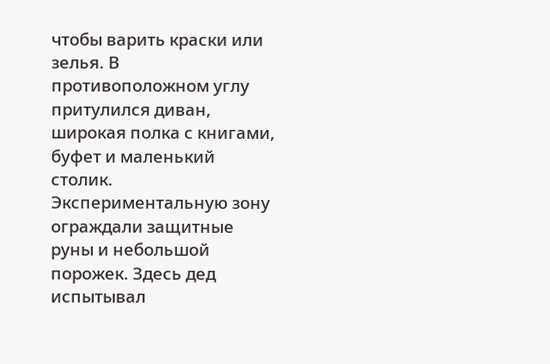чтобы варить краски или зелья. В противоположном углу притулился диван, широкая полка с книгами, буфет и маленький столик.
Экспериментальную зону ограждали защитные руны и небольшой порожек. Здесь дед испытывал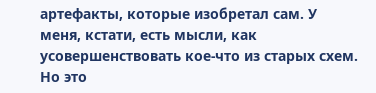артефакты, которые изобретал сам. У меня, кстати, есть мысли, как усовершенствовать кое-что из старых схем. Но это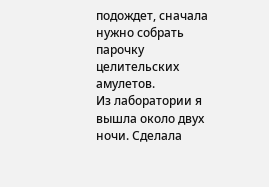подождет, сначала нужно собрать парочку целительских амулетов.
Из лаборатории я вышла около двух ночи. Сделала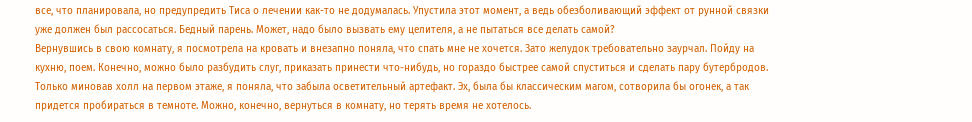все, что планировала, но предупредить Тиса о лечении как-то не додумалась. Упустила этот момент, а ведь обезболивающий эффект от рунной связки уже должен был рассосаться. Бедный парень. Может, надо было вызвать ему целителя, а не пытаться все делать самой?
Вернувшись в свою комнату, я посмотрела на кровать и внезапно поняла, что спать мне не хочется. Зато желудок требовательно заурчал. Пойду на кухню, поем. Конечно, можно было разбудить слуг, приказать принести что-нибудь, но гораздо быстрее самой спуститься и сделать пару бутербродов.
Только миновав холл на первом этаже, я поняла, что забыла осветительный артефакт. Эх, была бы классическим магом, сотворила бы огонек, а так придется пробираться в темноте. Можно, конечно, вернуться в комнату, но терять время не хотелось.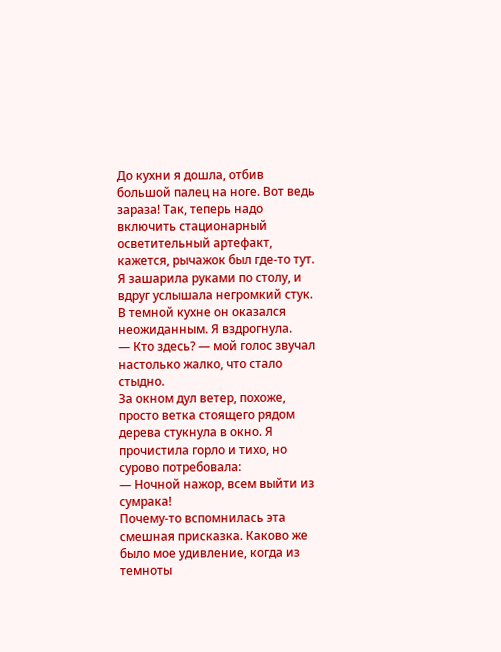До кухни я дошла, отбив большой палец на ноге. Вот ведь зараза! Так, теперь надо включить стационарный осветительный артефакт, кажется, рычажок был где-то тут. Я зашарила руками по столу, и вдруг услышала негромкий стук. В темной кухне он оказался неожиданным. Я вздрогнула.
— Кто здесь? — мой голос звучал настолько жалко, что стало стыдно.
За окном дул ветер, похоже, просто ветка стоящего рядом дерева стукнула в окно. Я прочистила горло и тихо, но сурово потребовала:
— Ночной нажор, всем выйти из сумрака!
Почему-то вспомнилась эта смешная присказка. Каково же было мое удивление, когда из темноты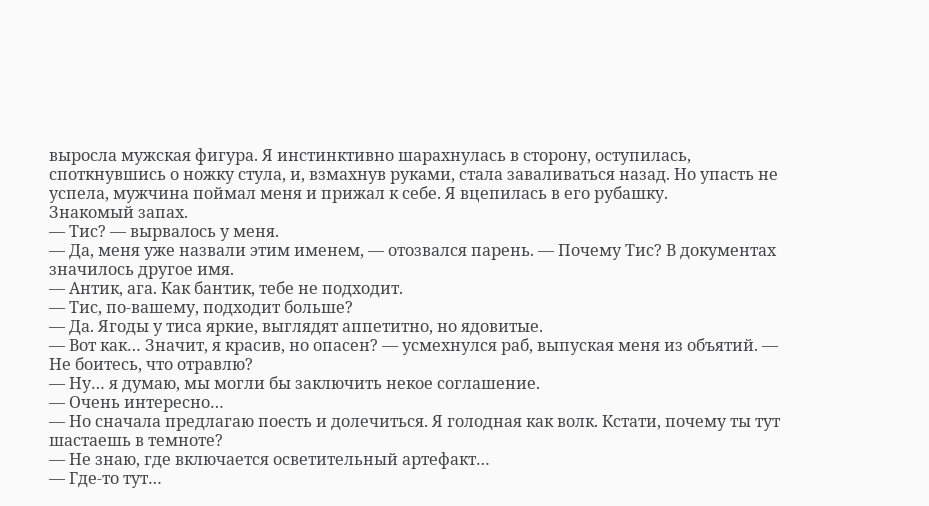выросла мужская фигура. Я инстинктивно шарахнулась в сторону, оступилась, споткнувшись о ножку стула, и, взмахнув руками, стала заваливаться назад. Но упасть не успела, мужчина поймал меня и прижал к себе. Я вцепилась в его рубашку.
Знакомый запах.
— Тис? — вырвалось у меня.
— Да, меня уже назвали этим именем, — отозвался парень. — Почему Тис? В документах значилось другое имя.
— Антик, ага. Как бантик, тебе не подходит.
— Тис, по-вашему, подходит больше?
— Да. Ягоды у тиса яркие, выглядят аппетитно, но ядовитые.
— Вот как… Значит, я красив, но опасен? — усмехнулся раб, выпуская меня из объятий. — Не боитесь, что отравлю?
— Ну… я думаю, мы могли бы заключить некое соглашение.
— Очень интересно…
— Но сначала предлагаю поесть и долечиться. Я голодная как волк. Кстати, почему ты тут шастаешь в темноте?
— Не знаю, где включается осветительный артефакт…
— Где-то тут…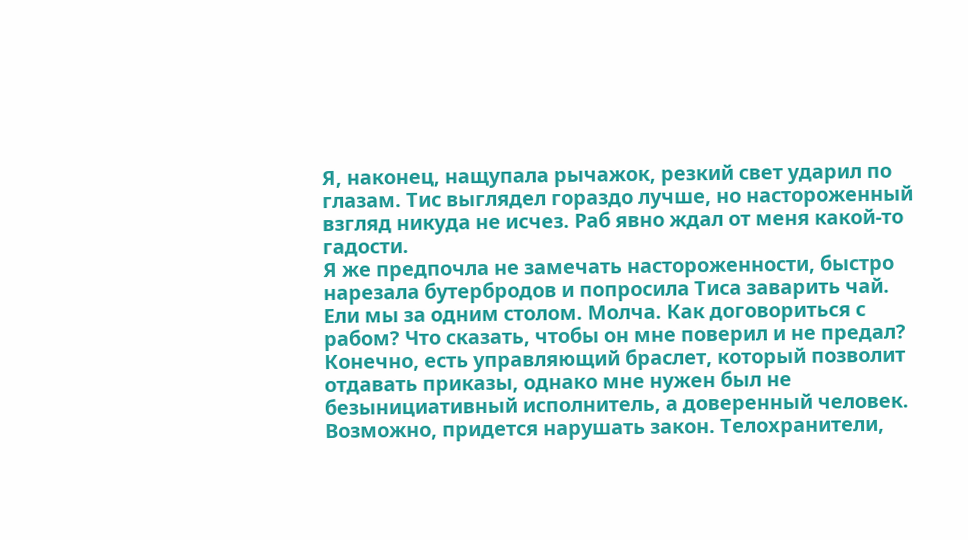Я, наконец, нащупала рычажок, резкий свет ударил по глазам. Тис выглядел гораздо лучше, но настороженный взгляд никуда не исчез. Раб явно ждал от меня какой-то гадости.
Я же предпочла не замечать настороженности, быстро нарезала бутербродов и попросила Тиса заварить чай. Ели мы за одним столом. Молча. Как договориться с рабом? Что сказать, чтобы он мне поверил и не предал?
Конечно, есть управляющий браслет, который позволит отдавать приказы, однако мне нужен был не безынициативный исполнитель, а доверенный человек. Возможно, придется нарушать закон. Телохранители,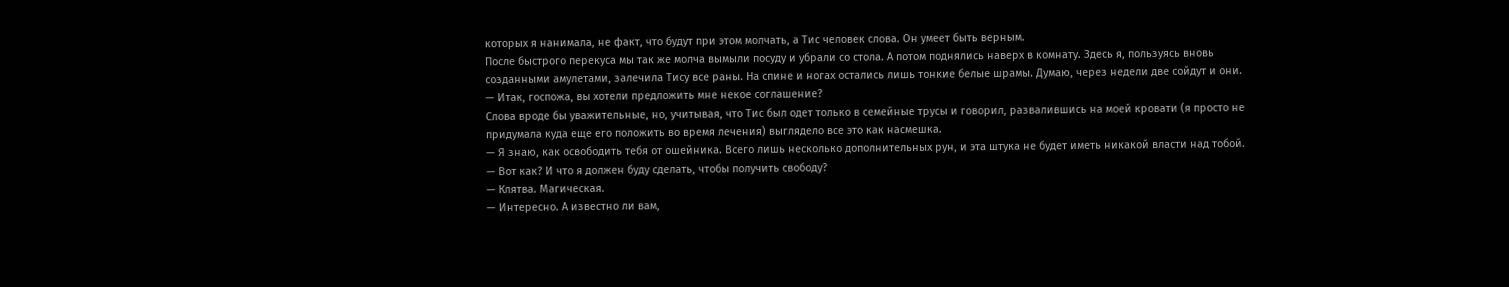которых я нанимала, не факт, что будут при этом молчать, а Тис человек слова. Он умеет быть верным.
После быстрого перекуса мы так же молча вымыли посуду и убрали со стола. А потом поднялись наверх в комнату. Здесь я, пользуясь вновь созданными амулетами, залечила Тису все раны. На спине и ногах остались лишь тонкие белые шрамы. Думаю, через недели две сойдут и они.
— Итак, госпожа, вы хотели предложить мне некое соглашение?
Слова вроде бы уважительные, но, учитывая, что Тис был одет только в семейные трусы и говорил, развалившись на моей кровати (я просто не придумала куда еще его положить во время лечения) выглядело все это как насмешка.
— Я знаю, как освободить тебя от ошейника. Всего лишь несколько дополнительных рун, и эта штука не будет иметь никакой власти над тобой.
— Вот как? И что я должен буду сделать, чтобы получить свободу?
— Клятва. Магическая.
— Интересно. А известно ли вам,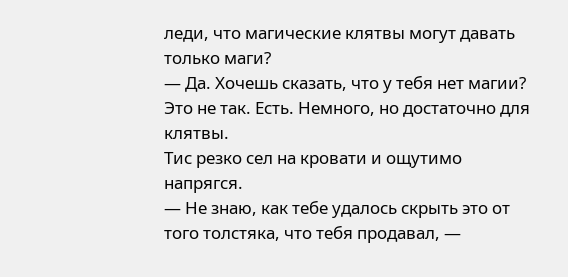леди, что магические клятвы могут давать только маги?
— Да. Хочешь сказать, что у тебя нет магии? Это не так. Есть. Немного, но достаточно для клятвы.
Тис резко сел на кровати и ощутимо напрягся.
— Не знаю, как тебе удалось скрыть это от того толстяка, что тебя продавал, —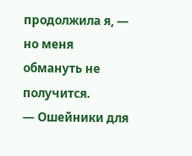продолжила я, — но меня обмануть не получится.
— Ошейники для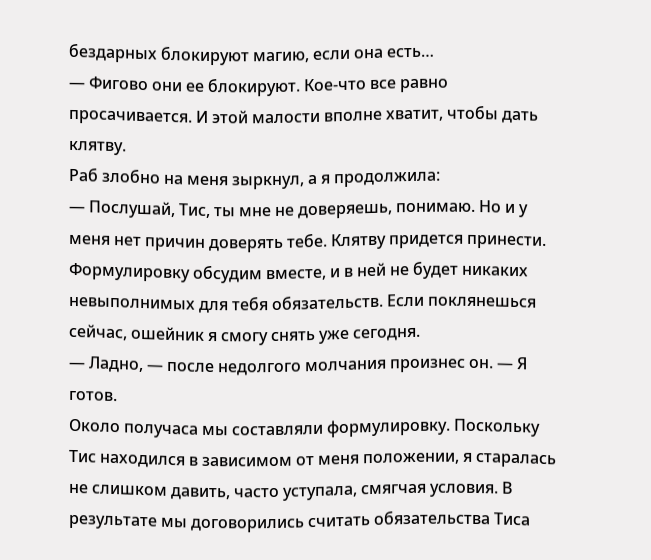бездарных блокируют магию, если она есть…
— Фигово они ее блокируют. Кое-что все равно просачивается. И этой малости вполне хватит, чтобы дать клятву.
Раб злобно на меня зыркнул, а я продолжила:
— Послушай, Тис, ты мне не доверяешь, понимаю. Но и у меня нет причин доверять тебе. Клятву придется принести. Формулировку обсудим вместе, и в ней не будет никаких невыполнимых для тебя обязательств. Если поклянешься сейчас, ошейник я смогу снять уже сегодня.
— Ладно, — после недолгого молчания произнес он. — Я готов.
Около получаса мы составляли формулировку. Поскольку Тис находился в зависимом от меня положении, я старалась не слишком давить, часто уступала, смягчая условия. В результате мы договорились считать обязательства Тиса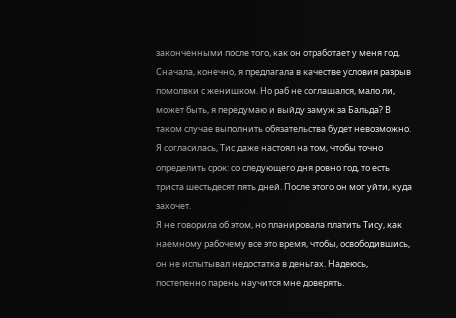законченными после того, как он отработает у меня год.
Сначала, конечно, я предлагала в качестве условия разрыв помолвки с женишком. Но раб не соглашался, мало ли, может быть, я передумаю и выйду замуж за Бальда? В таком случае выполнить обязательства будет невозможно. Я согласилась, Тис даже настоял на том, чтобы точно определить срок: со следующего дня ровно год, то есть триста шестьдесят пять дней. После этого он мог уйти, куда захочет.
Я не говорила об этом, но планировала платить Тису, как наемному рабочему все это время, чтобы, освободившись, он не испытывал недостатка в деньгах. Надеюсь, постепенно парень научится мне доверять.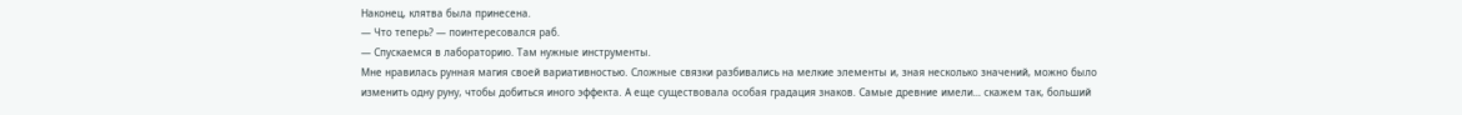Наконец, клятва была принесена.
— Что теперь? — поинтересовался раб.
— Спускаемся в лабораторию. Там нужные инструменты.
Мне нравилась рунная магия своей вариативностью. Сложные связки разбивались на мелкие элементы и, зная несколько значений, можно было изменить одну руну, чтобы добиться иного эффекта. А еще существовала особая градация знаков. Самые древние имели… скажем так, больший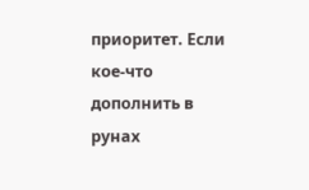приоритет. Если кое-что дополнить в рунах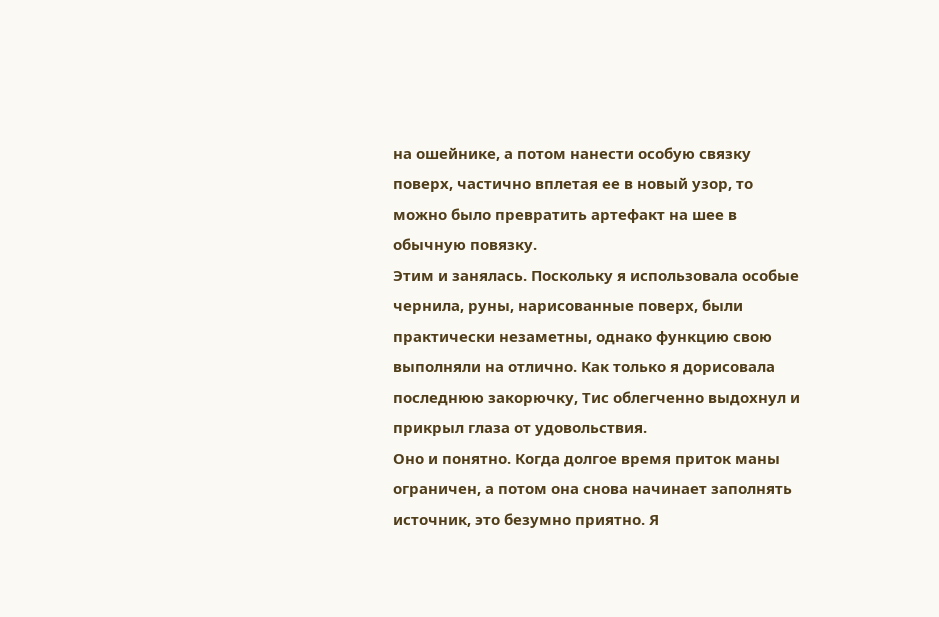на ошейнике, а потом нанести особую связку поверх, частично вплетая ее в новый узор, то можно было превратить артефакт на шее в обычную повязку.
Этим и занялась. Поскольку я использовала особые чернила, руны, нарисованные поверх, были практически незаметны, однако функцию свою выполняли на отлично. Как только я дорисовала последнюю закорючку, Тис облегченно выдохнул и прикрыл глаза от удовольствия.
Оно и понятно. Когда долгое время приток маны ограничен, а потом она снова начинает заполнять источник, это безумно приятно. Я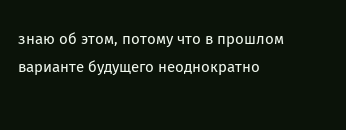знаю об этом, потому что в прошлом варианте будущего неоднократно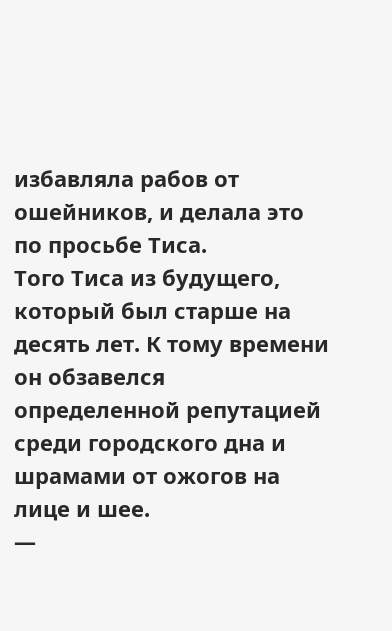избавляла рабов от ошейников, и делала это по просьбе Тиса.
Того Тиса из будущего, который был старше на десять лет. К тому времени он обзавелся определенной репутацией среди городского дна и шрамами от ожогов на лице и шее.
—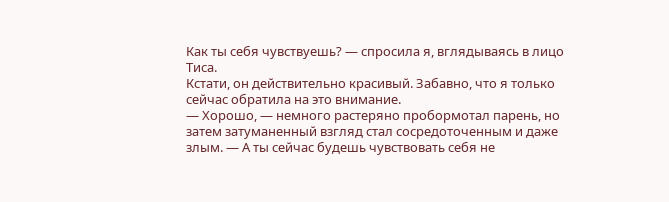Как ты себя чувствуешь? — спросила я, вглядываясь в лицо Тиса.
Кстати, он действительно красивый. Забавно, что я только сейчас обратила на это внимание.
— Хорошо, — немного растеряно пробормотал парень, но затем затуманенный взгляд стал сосредоточенным и даже злым. — А ты сейчас будешь чувствовать себя не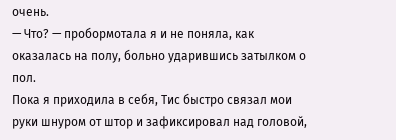очень.
— Что? — пробормотала я и не поняла, как оказалась на полу, больно ударившись затылком о пол.
Пока я приходила в себя, Тис быстро связал мои руки шнуром от штор и зафиксировал над головой,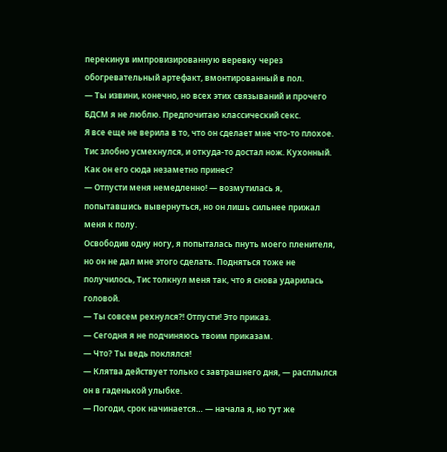перекинув импровизированную веревку через обогревательный артефакт, вмонтированный в пол.
— Ты извини, конечно, но всех этих связываний и прочего БДСМ я не люблю. Предпочитаю классический секс.
Я все еще не верила в то, что он сделает мне что-то плохое.
Тис злобно усмехнулся, и откуда-то достал нож. Кухонный. Как он его сюда незаметно принес?
— Отпусти меня немедленно! — возмутилась я, попытавшись вывернуться, но он лишь сильнее прижал меня к полу.
Освободив одну ногу, я попыталась пнуть моего пленителя, но он не дал мне этого сделать. Подняться тоже не получилось, Тис толкнул меня так, что я снова ударилась головой.
— Ты совсем рехнулся⁈ Отпусти! Это приказ.
— Сегодня я не подчиняюсь твоим приказам.
— Что? Ты ведь поклялся!
— Клятва действует только с завтрашнего дня, — расплылся он в гаденькой улыбке.
— Погоди, срок начинается… — начала я, но тут же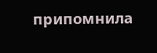припомнила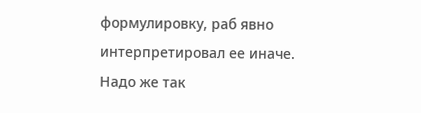формулировку, раб явно интерпретировал ее иначе.
Надо же так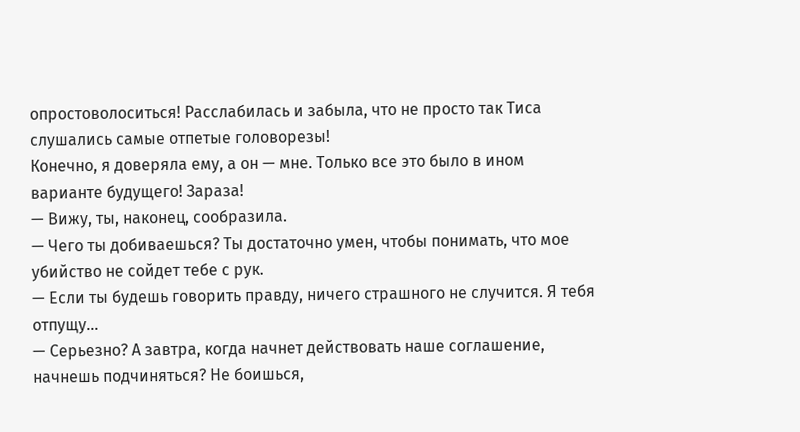опростоволоситься! Расслабилась и забыла, что не просто так Тиса слушались самые отпетые головорезы!
Конечно, я доверяла ему, а он — мне. Только все это было в ином варианте будущего! Зараза!
— Вижу, ты, наконец, сообразила.
— Чего ты добиваешься? Ты достаточно умен, чтобы понимать, что мое убийство не сойдет тебе с рук.
— Если ты будешь говорить правду, ничего страшного не случится. Я тебя отпущу…
— Серьезно? А завтра, когда начнет действовать наше соглашение, начнешь подчиняться? Не боишься,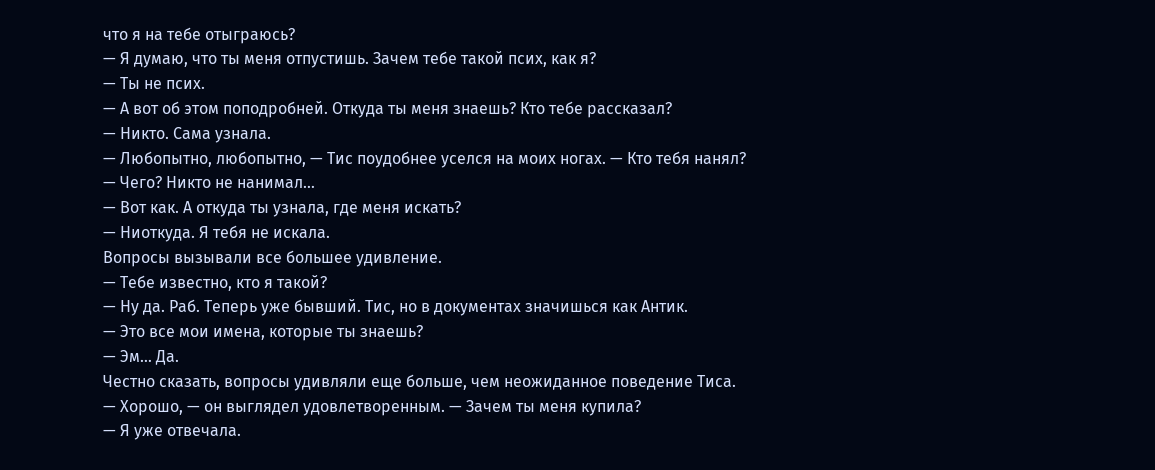что я на тебе отыграюсь?
— Я думаю, что ты меня отпустишь. Зачем тебе такой псих, как я?
— Ты не псих.
— А вот об этом поподробней. Откуда ты меня знаешь? Кто тебе рассказал?
— Никто. Сама узнала.
— Любопытно, любопытно, — Тис поудобнее уселся на моих ногах. — Кто тебя нанял?
— Чего? Никто не нанимал…
— Вот как. А откуда ты узнала, где меня искать?
— Ниоткуда. Я тебя не искала.
Вопросы вызывали все большее удивление.
— Тебе известно, кто я такой?
— Ну да. Раб. Теперь уже бывший. Тис, но в документах значишься как Антик.
— Это все мои имена, которые ты знаешь?
— Эм… Да.
Честно сказать, вопросы удивляли еще больше, чем неожиданное поведение Тиса.
— Хорошо, — он выглядел удовлетворенным. — Зачем ты меня купила?
— Я уже отвечала.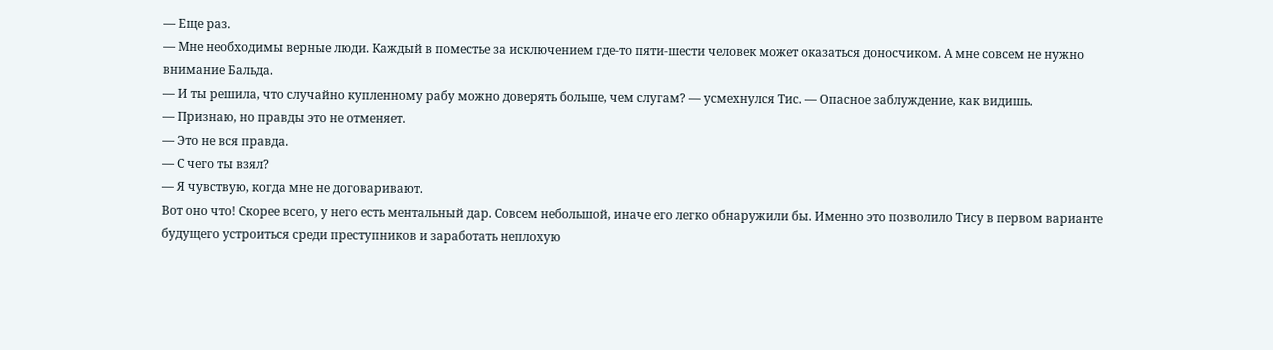— Еще раз.
— Мне необходимы верные люди. Каждый в поместье за исключением где-то пяти-шести человек может оказаться доносчиком. А мне совсем не нужно внимание Бальда.
— И ты решила, что случайно купленному рабу можно доверять больше, чем слугам? — усмехнулся Тис. — Опасное заблуждение, как видишь.
— Признаю, но правды это не отменяет.
— Это не вся правда.
— С чего ты взял?
— Я чувствую, когда мне не договаривают.
Вот оно что! Скорее всего, у него есть ментальный дар. Совсем небольшой, иначе его легко обнаружили бы. Именно это позволило Тису в первом варианте будущего устроиться среди преступников и заработать неплохую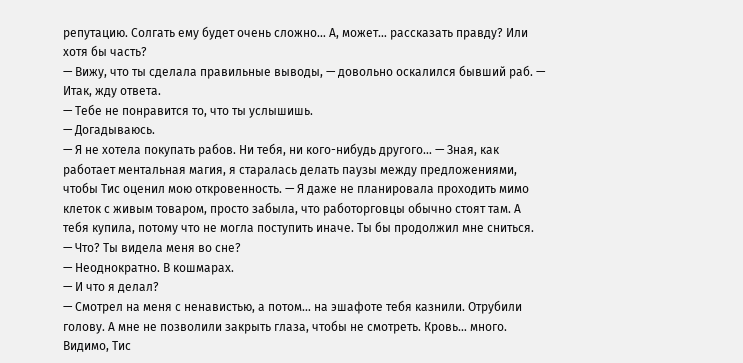репутацию. Солгать ему будет очень сложно… А, может… рассказать правду? Или хотя бы часть?
— Вижу, что ты сделала правильные выводы, — довольно оскалился бывший раб. — Итак, жду ответа.
— Тебе не понравится то, что ты услышишь.
— Догадываюсь.
— Я не хотела покупать рабов. Ни тебя, ни кого-нибудь другого… — Зная, как работает ментальная магия, я старалась делать паузы между предложениями, чтобы Тис оценил мою откровенность. — Я даже не планировала проходить мимо клеток с живым товаром, просто забыла, что работорговцы обычно стоят там. А тебя купила, потому что не могла поступить иначе. Ты бы продолжил мне сниться.
— Что? Ты видела меня во сне?
— Неоднократно. В кошмарах.
— И что я делал?
— Смотрел на меня с ненавистью, а потом… на эшафоте тебя казнили. Отрубили голову. А мне не позволили закрыть глаза, чтобы не смотреть. Кровь… много.
Видимо, Тис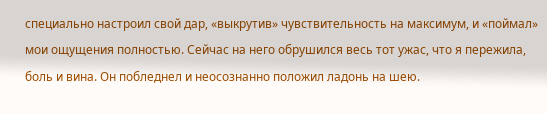специально настроил свой дар, «выкрутив» чувствительность на максимум, и «поймал» мои ощущения полностью. Сейчас на него обрушился весь тот ужас, что я пережила, боль и вина. Он побледнел и неосознанно положил ладонь на шею.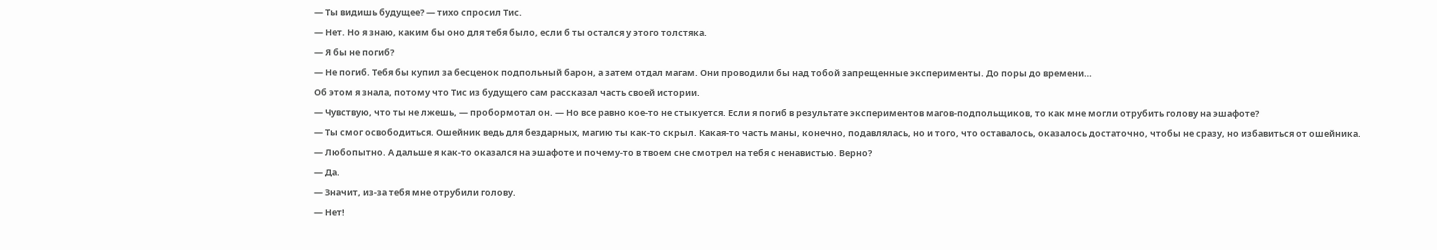— Ты видишь будущее? — тихо спросил Тис.
— Нет. Но я знаю, каким бы оно для тебя было, если б ты остался у этого толстяка.
— Я бы не погиб?
— Не погиб. Тебя бы купил за бесценок подпольный барон, а затем отдал магам. Они проводили бы над тобой запрещенные эксперименты. До поры до времени…
Об этом я знала, потому что Тис из будущего сам рассказал часть своей истории.
— Чувствую, что ты не лжешь, — пробормотал он. — Но все равно кое-то не стыкуется. Если я погиб в результате экспериментов магов-подпольщиков, то как мне могли отрубить голову на эшафоте?
— Ты смог освободиться. Ошейник ведь для бездарных, магию ты как-то скрыл. Какая-то часть маны, конечно, подавлялась, но и того, что оставалось, оказалось достаточно, чтобы не сразу, но избавиться от ошейника.
— Любопытно. А дальше я как-то оказался на эшафоте и почему-то в твоем сне смотрел на тебя с ненавистью. Верно?
— Да.
— Значит, из-за тебя мне отрубили голову.
— Нет!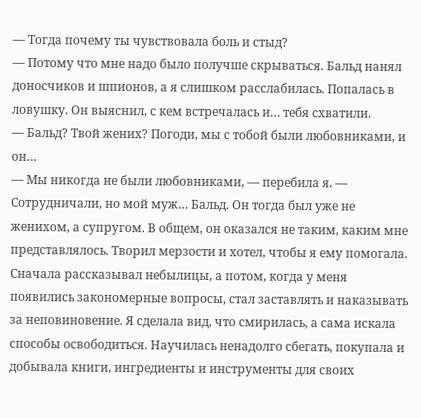— Тогда почему ты чувствовала боль и стыд?
— Потому что мне надо было получше скрываться. Бальд нанял доносчиков и шпионов, а я слишком расслабилась. Попалась в ловушку. Он выяснил, с кем встречалась и… тебя схватили.
— Бальд? Твой жених? Погоди, мы с тобой были любовниками, и он…
— Мы никогда не были любовниками, — перебила я. — Сотрудничали, но мой муж… Бальд. Он тогда был уже не женихом, а супругом. В общем, он оказался не таким, каким мне представлялось. Творил мерзости и хотел, чтобы я ему помогала. Сначала рассказывал небылицы, а потом, когда у меня появились закономерные вопросы, стал заставлять и наказывать за неповиновение. Я сделала вид, что смирилась, а сама искала способы освободиться. Научилась ненадолго сбегать, покупала и добывала книги, ингредиенты и инструменты для своих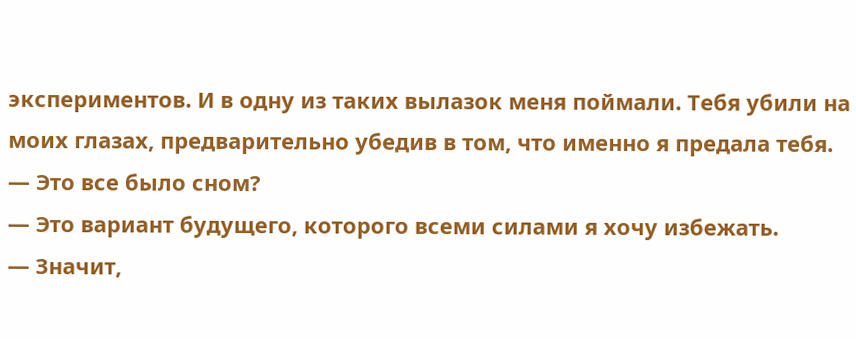экспериментов. И в одну из таких вылазок меня поймали. Тебя убили на моих глазах, предварительно убедив в том, что именно я предала тебя.
— Это все было сном?
— Это вариант будущего, которого всеми силами я хочу избежать.
— Значит,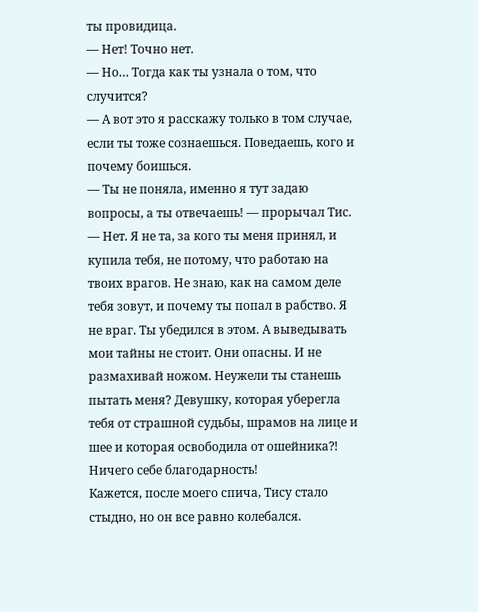ты провидица.
— Нет! Точно нет.
— Но… Тогда как ты узнала о том, что случится?
— А вот это я расскажу только в том случае, если ты тоже сознаешься. Поведаешь, кого и почему боишься.
— Ты не поняла, именно я тут задаю вопросы, а ты отвечаешь! — прорычал Тис.
— Нет. Я не та, за кого ты меня принял, и купила тебя, не потому, что работаю на твоих врагов. Не знаю, как на самом деле тебя зовут, и почему ты попал в рабство. Я не враг. Ты убедился в этом. А выведывать мои тайны не стоит. Они опасны. И не размахивай ножом. Неужели ты станешь пытать меня? Девушку, которая уберегла тебя от страшной судьбы, шрамов на лице и шее и которая освободила от ошейника⁈ Ничего себе благодарность!
Кажется, после моего спича, Тису стало стыдно, но он все равно колебался.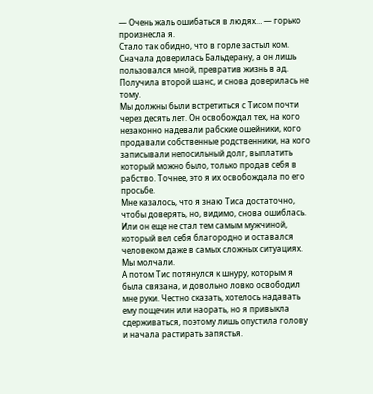— Очень жаль ошибаться в людях… — горько произнесла я.
Стало так обидно, что в горле застыл ком. Сначала доверилась Бальдерану, а он лишь пользовался мной, превратив жизнь в ад. Получила второй шанс, и снова доверилась не тому.
Мы должны были встретиться с Тисом почти через десять лет. Он освобождал тех, на кого незаконно надевали рабские ошейники, кого продавали собственные родственники, на кого записывали непосильный долг, выплатить который можно было, только продав себя в рабство. Точнее, это я их освобождала по его просьбе.
Мне казалось, что я знаю Тиса достаточно, чтобы доверять, но, видимо, снова ошиблась. Или он еще не стал тем самым мужчиной, который вел себя благородно и оставался человеком даже в самых сложных ситуациях.
Мы молчали.
А потом Тис потянулся к шнуру, которым я была связана, и довольно ловко освободил мне руки. Честно сказать, хотелось надавать ему пощечин или наорать, но я привыкла сдерживаться, поэтому лишь опустила голову и начала растирать запястья.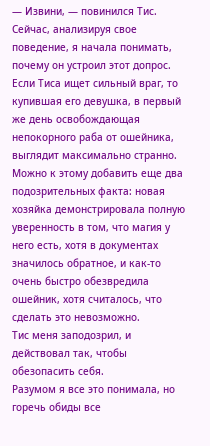— Извини, — повинился Тис.
Сейчас, анализируя свое поведение, я начала понимать, почему он устроил этот допрос. Если Тиса ищет сильный враг, то купившая его девушка, в первый же день освобождающая непокорного раба от ошейника, выглядит максимально странно. Можно к этому добавить еще два подозрительных факта: новая хозяйка демонстрировала полную уверенность в том, что магия у него есть, хотя в документах значилось обратное, и как-то очень быстро обезвредила ошейник, хотя считалось, что сделать это невозможно.
Тис меня заподозрил, и действовал так, чтобы обезопасить себя.
Разумом я все это понимала, но горечь обиды все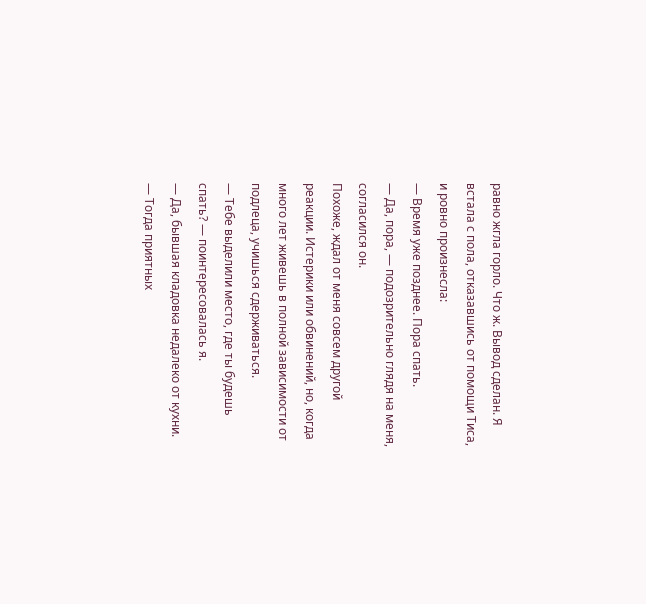равно жгла горло. Что ж. Вывод сделан. Я встала с пола, отказавшись от помощи Тиса, и ровно произнесла:
— Время уже позднее. Пора спать.
— Да, пора, — подозрительно глядя на меня, согласился он.
Похоже, ждал от меня совсем другой реакции. Истерики или обвинений, но, когда много лет живешь в полной зависимости от подлеца, учишься сдерживаться.
— Тебе выделили место, где ты будешь спать? — поинтересовалась я.
— Да, бывшая кладовка недалеко от кухни.
— Тогда приятных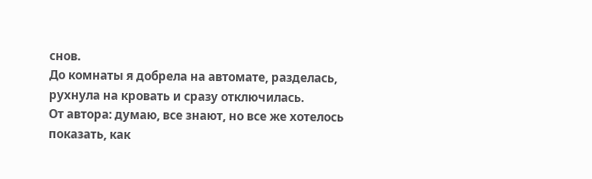снов.
До комнаты я добрела на автомате, разделась, рухнула на кровать и сразу отключилась.
От автора: думаю, все знают, но все же хотелось показать, как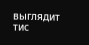выглядит тис